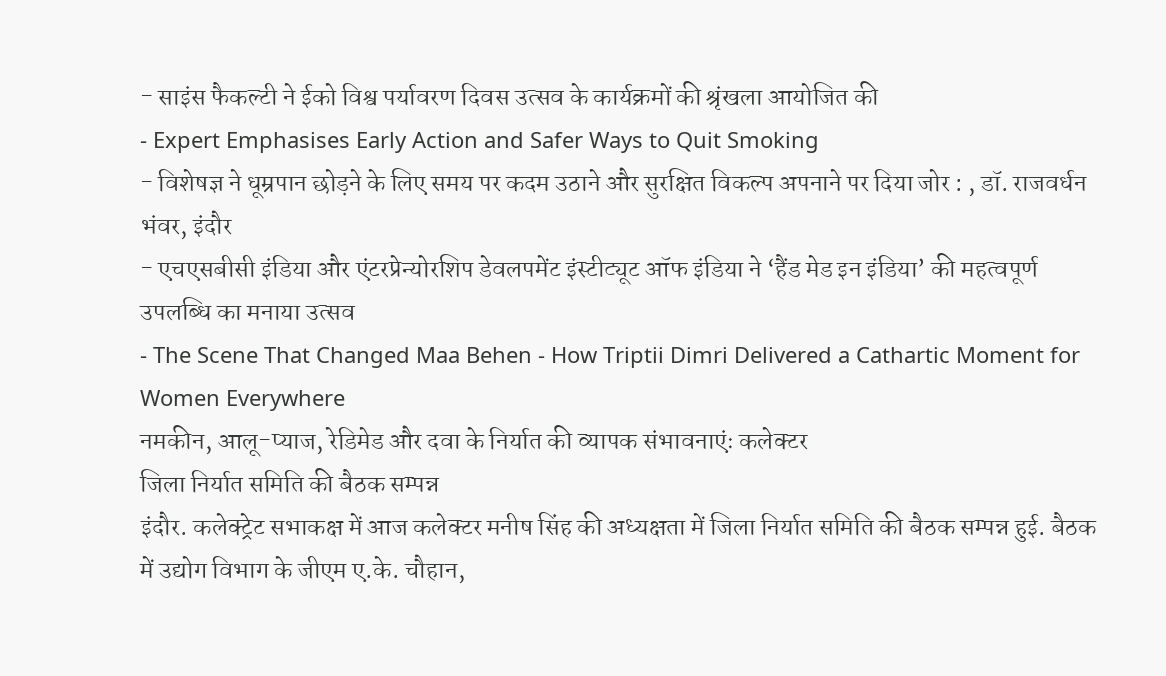- साइंस फैकल्टी ने ईको विश्व पर्यावरण दिवस उत्सव के कार्यक्रमों की श्रृंखला आयोजित की
- Expert Emphasises Early Action and Safer Ways to Quit Smoking
- विशेषज्ञ ने धूम्रपान छोड़ने के लिए समय पर कदम उठाने और सुरक्षित विकल्प अपनाने पर दिया जोर : , डॉ. राजवर्धन भंवर, इंदौर
- एचएसबीसी इंडिया और एंटरप्रेन्योरशिप डेवलपमेंट इंस्टीट्यूट ऑफ इंडिया ने ‘हैंड मेड इन इंडिया’ की महत्वपूर्ण उपलब्धि का मनाया उत्सव
- The Scene That Changed Maa Behen - How Triptii Dimri Delivered a Cathartic Moment for Women Everywhere
नमकीन, आलू-प्याज, रेडिमेड और दवा के निर्यात की व्यापक संभावनाएंः कलेक्टर
जिला निर्यात समिति की बैठक सम्पन्न
इंदौर. कलेक्ट्रेट सभाकक्ष में आज कलेक्टर मनीष सिंह की अध्यक्षता में जिला निर्यात समिति की बैठक सम्पन्न हुई. बैठक में उद्योग विभाग के जीएम ए.के. चौहान,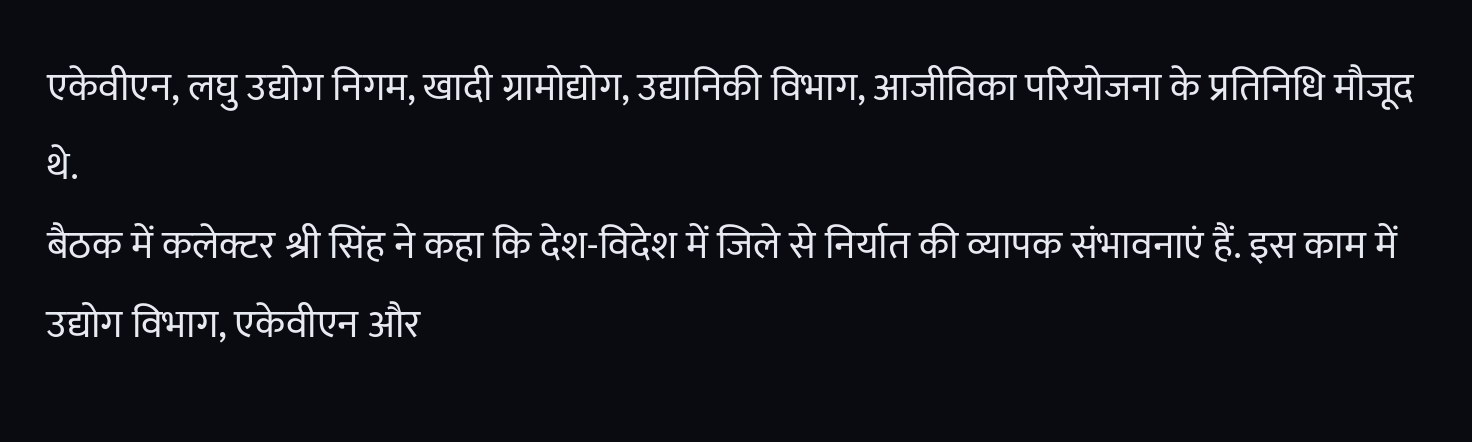एकेवीएन, लघु उद्योग निगम, खादी ग्रामोद्योग, उद्यानिकी विभाग, आजीविका परियोजना के प्रतिनिधि मौजूद थे.
बैठक में कलेक्टर श्री सिंह ने कहा कि देश-विदेश में जिले से निर्यात की व्यापक संभावनाएं हैं. इस काम में उद्योग विभाग, एकेवीएन और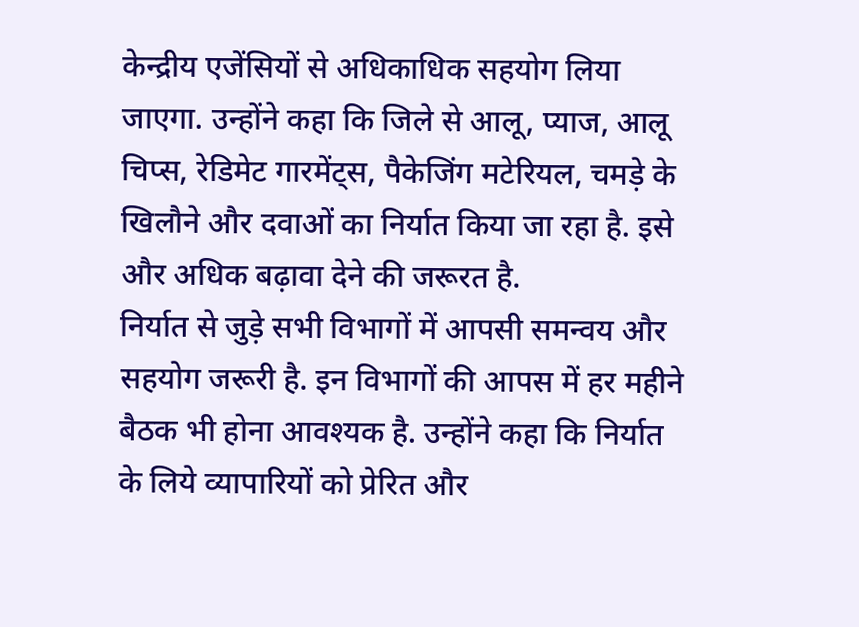केन्द्रीय एजेंसियों से अधिकाधिक सहयोग लिया जाएगा. उन्होंने कहा कि जिले से आलू, प्याज, आलू चिप्स, रेडिमेट गारमेंट्स, पैकेजिंग मटेरियल, चमड़े के खिलौने और दवाओं का निर्यात किया जा रहा है. इसे और अधिक बढ़ावा देने की जरूरत है.
निर्यात से जुड़े सभी विभागों में आपसी समन्वय और सहयोग जरूरी है. इन विभागों की आपस में हर महीने बैठक भी होना आवश्यक है. उन्होंने कहा कि निर्यात के लिये व्यापारियों को प्रेरित और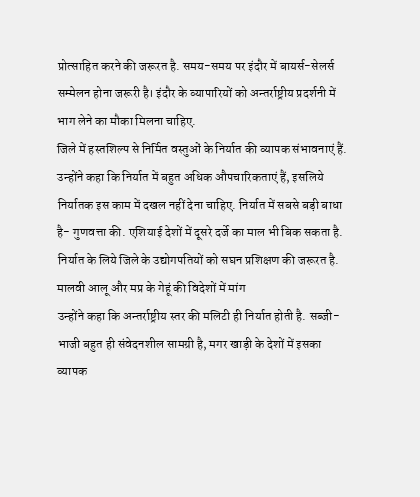प्रोत्साहित करने की जरूरत है. समय-समय पर इंदौर में बायर्स-सेलर्स सम्मेलन होना जरूरी है। इंदौर के व्यापारियों को अन्तर्राष्ट्रीय प्रदर्शनी में भाग लेने का मौका मिलना चाहिए.
जिले में हस्तशिल्प से निर्मित वस्तुओं के निर्यात की व्यापक संभावनाएं हैं. उन्होंने कहा कि निर्यात में बहुत अधिक औपचारिकताएं हैं, इसलिये निर्यातक इस काम में दखल नहीं देना चाहिए. निर्यात में सबसे बड़ी बाधा है- गुणवत्ता की. एशियाई देशों में दूसरे दर्जे का माल भी बिक सकता है. निर्यात के लिये जिले के उद्योगपतियों को सघन प्रशिक्षण की जरूरत है.
मालवी आलू और मप्र के गेहूं की विदेशों में मांग
उन्होंने कहा कि अन्तर्राष्ट्रीय स्तर की मलिटी ही निर्यात होती है. सब्जी-भाजी बहुत ही संवेदनशील सामग्री है, मगर खाड़ी के देशों में इसका व्यापक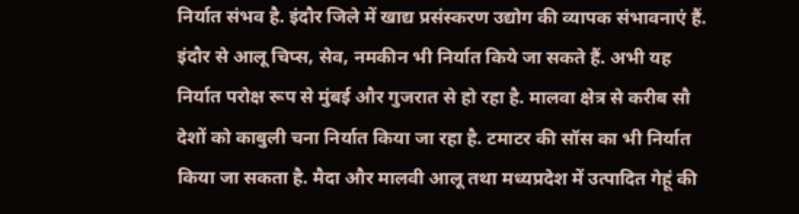निर्यात संभव है. इंदौर जिले में खाद्य प्रसंस्करण उद्योग की व्यापक संभावनाएं हैं. इंदौर से आलू चिप्स, सेव, नमकीन भी निर्यात किये जा सकते हैं. अभी यह निर्यात परोक्ष रूप से मुंबई और गुजरात से हो रहा है. मालवा क्षेत्र से करीब सौ देशों को काबुली चना निर्यात किया जा रहा है. टमाटर की सॉस का भी निर्यात किया जा सकता है. मैदा और मालवी आलू तथा मध्यप्रदेश में उत्पादित गेहूं की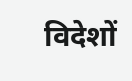विदेशों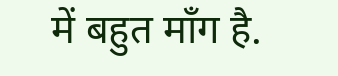में बहुत माँग है.